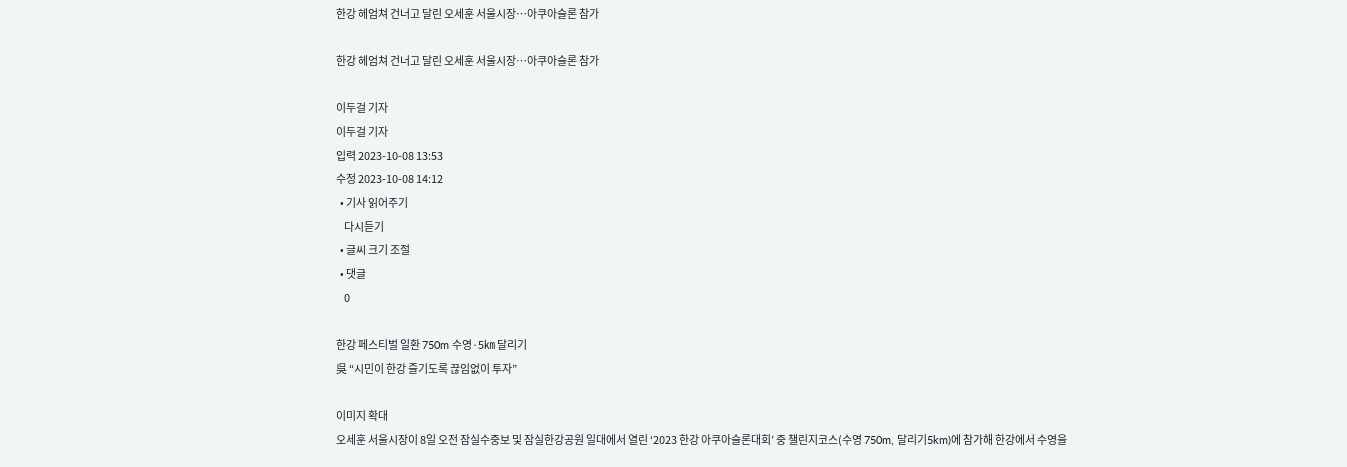한강 헤엄쳐 건너고 달린 오세훈 서울시장…아쿠아슬론 참가

한강 헤엄쳐 건너고 달린 오세훈 서울시장…아쿠아슬론 참가

이두걸 기자
이두걸 기자
입력 2023-10-08 13:53
수정 2023-10-08 14:12
  • 기사 읽어주기
    다시듣기
  • 글씨 크기 조절
  • 댓글
    0

한강 페스티벌 일환 750m 수영·5㎞ 달리기
吳 “시민이 한강 즐기도록 끊임없이 투자”

이미지 확대
오세훈 서울시장이 8일 오전 잠실수중보 및 잠실한강공원 일대에서 열린 ‘2023 한강 아쿠아슬론대회’ 중 챌린지코스(수영 750m, 달리기5km)에 참가해 한강에서 수영을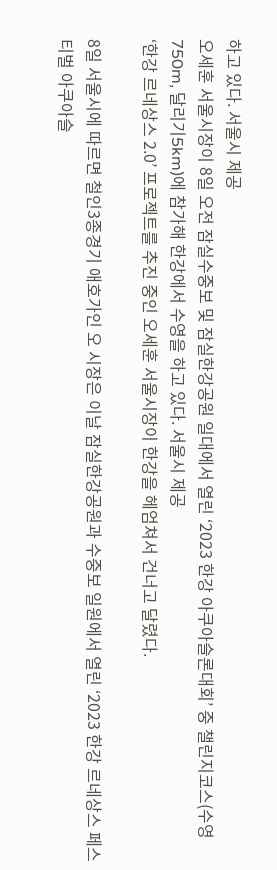하고 있다. 서울시 제공
오세훈 서울시장이 8일 오전 잠실수중보 및 잠실한강공원 일대에서 열린 ‘2023 한강 아쿠아슬론대회’ 중 챌린지코스(수영 750m, 달리기5km)에 참가해 한강에서 수영을 하고 있다. 서울시 제공
‘한강 르네상스 2.0’ 프로젝트를 추진 중인 오세훈 서울시장이 한강을 헤엄쳐서 건너고 달렸다.

8일 서울시에 따르면 철인3종경기 애호가인 오 시장은 이날 잠실한강공원과 수중보 일원에서 열린 ‘2023 한강 르네상스 페스티벌 아쿠아슬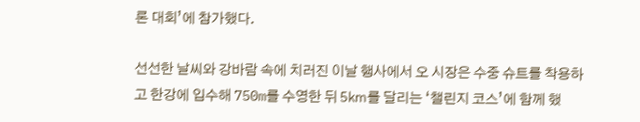론 대회’에 참가했다.

선선한 날씨와 강바람 속에 치러진 이날 행사에서 오 시장은 수중 슈트를 착용하고 한강에 입수해 750m를 수영한 뒤 5㎞를 달리는 ‘챌린지 코스’에 함께 했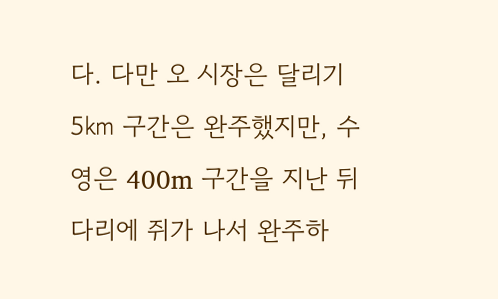다. 다만 오 시장은 달리기 5㎞ 구간은 완주했지만, 수영은 400m 구간을 지난 뒤 다리에 쥐가 나서 완주하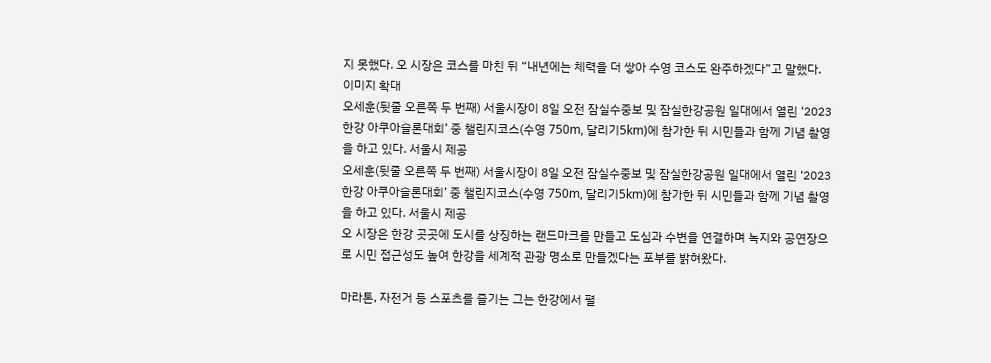지 못했다. 오 시장은 코스를 마친 뒤 “내년에는 체력을 더 쌓아 수영 코스도 완주하겠다”고 말했다.
이미지 확대
오세훈(뒷줄 오른쪽 두 번째) 서울시장이 8일 오전 잠실수중보 및 잠실한강공원 일대에서 열린 ‘2023 한강 아쿠아슬론대회’ 중 챌린지코스(수영 750m, 달리기5km)에 참가한 뒤 시민들과 함께 기념 촬영을 하고 있다. 서울시 제공
오세훈(뒷줄 오른쪽 두 번째) 서울시장이 8일 오전 잠실수중보 및 잠실한강공원 일대에서 열린 ‘2023 한강 아쿠아슬론대회’ 중 챌린지코스(수영 750m, 달리기5km)에 참가한 뒤 시민들과 함께 기념 촬영을 하고 있다. 서울시 제공
오 시장은 한강 곳곳에 도시를 상징하는 랜드마크를 만들고 도심과 수변을 연결하며 녹지와 공연장으로 시민 접근성도 높여 한강을 세계적 관광 명소로 만들겠다는 포부를 밝혀왔다.

마라톤, 자전거 등 스포츠를 즐기는 그는 한강에서 펼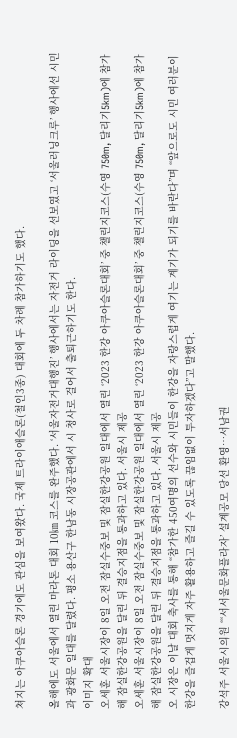쳐지는 아쿠아슬론 경기에도 관심을 보여왔다. 국제 트라이애슬론(철인3종) 대회에 두 차례 참가하기도 했다.

올해에도 서울에서 열린 마라톤 대회 10㎞ 코스를 완주했다. ‘서울자전거대행진’ 행사에서는 자전거 라이딩을 선보였고 ‘서울러닝크루’ 행사에선 시민과 광화문 일대를 달렸다. 평소 용산구 한남동 시장공관에서 시 청사로 걸어서 출퇴근하기도 한다.
이미지 확대
오세훈 서울시장이 8일 오전 잠실수중보 및 잠실한강공원 일대에서 열린 ‘2023 한강 아쿠아슬론대회’ 중 챌린지코스(수영 750m, 달리기5km)에 참가해 잠실한강공원을 달린 뒤 결승지점을 통과하고 있다. 서울시 제공
오세훈 서울시장이 8일 오전 잠실수중보 및 잠실한강공원 일대에서 열린 ‘2023 한강 아쿠아슬론대회’ 중 챌린지코스(수영 750m, 달리기5km)에 참가해 잠실한강공원을 달린 뒤 결승지점을 통과하고 있다. 서울시 제공
오 시장은 이날 대회 축사를 통해 “참가한 450여명의 선수와 시민들이 한강을 자랑스럽게 여기는 계기가 되기를 바란다”며 “앞으로도 시민 여러분이 한강을 즐겁게 멋지게 자주 활용하고 즐길 수 있도록 끊임없이 투자하겠다”고 말했다.

강석주 서울시의원 “‘서서울문화플라자’ 설계공모 당선 환영…서남권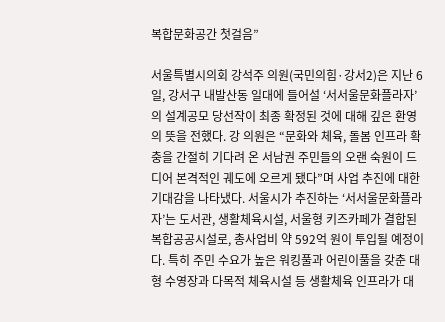복합문화공간 첫걸음”

서울특별시의회 강석주 의원(국민의힘·강서2)은 지난 6일, 강서구 내발산동 일대에 들어설 ‘서서울문화플라자’의 설계공모 당선작이 최종 확정된 것에 대해 깊은 환영의 뜻을 전했다. 강 의원은 “문화와 체육, 돌봄 인프라 확충을 간절히 기다려 온 서남권 주민들의 오랜 숙원이 드디어 본격적인 궤도에 오르게 됐다”며 사업 추진에 대한 기대감을 나타냈다. 서울시가 추진하는 ‘서서울문화플라자’는 도서관, 생활체육시설, 서울형 키즈카페가 결합된 복합공공시설로, 총사업비 약 592억 원이 투입될 예정이다. 특히 주민 수요가 높은 워킹풀과 어린이풀을 갖춘 대형 수영장과 다목적 체육시설 등 생활체육 인프라가 대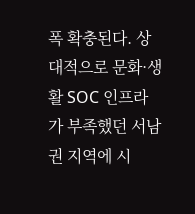폭 확충된다. 상대적으로 문화·생활 SOC 인프라가 부족했던 서남권 지역에 시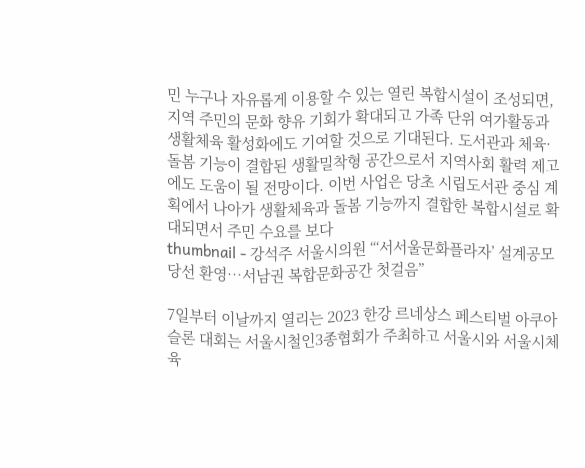민 누구나 자유롭게 이용할 수 있는 열린 복합시설이 조성되면, 지역 주민의 문화 향유 기회가 확대되고 가족 단위 여가활동과 생활체육 활성화에도 기여할 것으로 기대된다. 도서관과 체육·돌봄 기능이 결합된 생활밀착형 공간으로서 지역사회 활력 제고에도 도움이 될 전망이다. 이번 사업은 당초 시립도서관 중심 계획에서 나아가 생활체육과 돌봄 기능까지 결합한 복합시설로 확대되면서 주민 수요를 보다
thumbnail - 강석주 서울시의원 “‘서서울문화플라자’ 설계공모 당선 환영…서남권 복합문화공간 첫걸음”

7일부터 이날까지 열리는 2023 한강 르네상스 페스티벌 아쿠아슬론 대회는 서울시철인3종협회가 주최하고 서울시와 서울시체육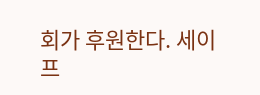회가 후원한다. 세이프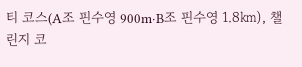티 코스(A조 핀수영 900m·B조 핀수영 1.8㎞), 챌린지 코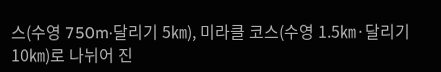스(수영 750m·달리기 5㎞), 미라클 코스(수영 1.5㎞·달리기 10㎞)로 나뉘어 진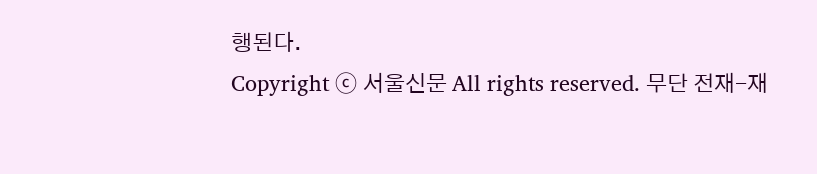행된다.
Copyright ⓒ 서울신문 All rights reserved. 무단 전재-재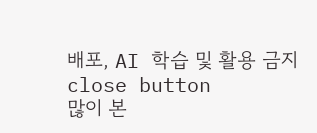배포, AI 학습 및 활용 금지
close button
많이 본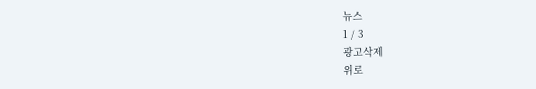뉴스
1 / 3
광고삭제
위로